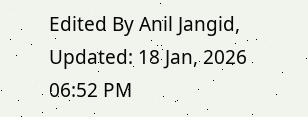Edited By Anil Jangid, Updated: 18 Jan, 2026 06:52 PM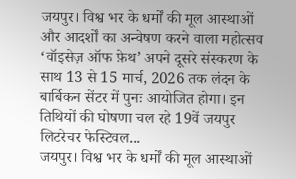जयपुर। विश्व भर के धर्मों की मूल आस्थाओं और आदर्शों का अन्वेषण करने वाला महोत्सव ‘वॉइसेज़ ऑफ फ़ेथ’ अपने दूसरे संस्करण के साथ 13 से 15 मार्च, 2026 तक लंदन के बार्बिकन सेंटर में पुनः आयोजित होगा। इन तिथियों की घोषणा चल रहे 19वें जयपुर लिटरेचर फेस्टिवल...
जयपुर। विश्व भर के धर्मों की मूल आस्थाओं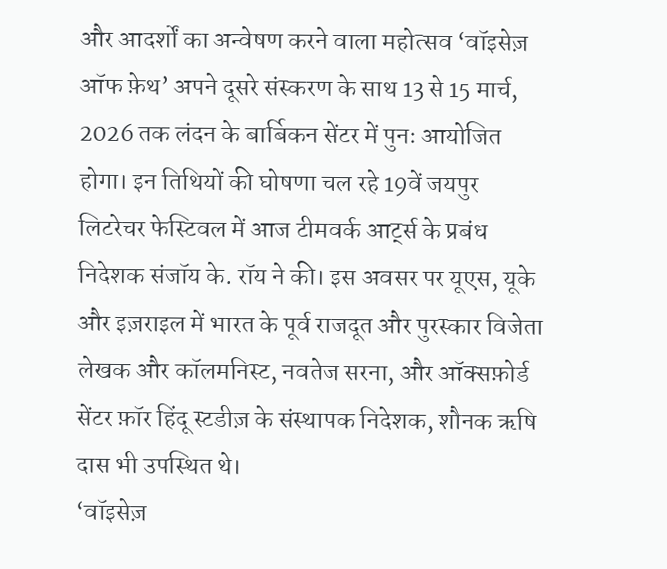और आदर्शों का अन्वेषण करने वाला महोत्सव ‘वॉइसेज़ ऑफ फ़ेथ’ अपने दूसरे संस्करण के साथ 13 से 15 मार्च, 2026 तक लंदन के बार्बिकन सेंटर में पुनः आयोजित होगा। इन तिथियों की घोषणा चल रहे 19वें जयपुर लिटरेचर फेस्टिवल में आज टीमवर्क आर्ट्स के प्रबंध निदेशक संजॉय के. रॉय ने की। इस अवसर पर यूएस, यूके और इज़राइल में भारत के पूर्व राजदूत और पुरस्कार विजेता लेखक और कॉलमनिस्ट, नवतेज सरना, और ऑक्सफ़ोर्ड सेंटर फ़ॉर हिंदू स्टडीज़ के संस्थापक निदेशक, शौनक ऋषि दास भी उपस्थित थे।
‘वॉइसेज़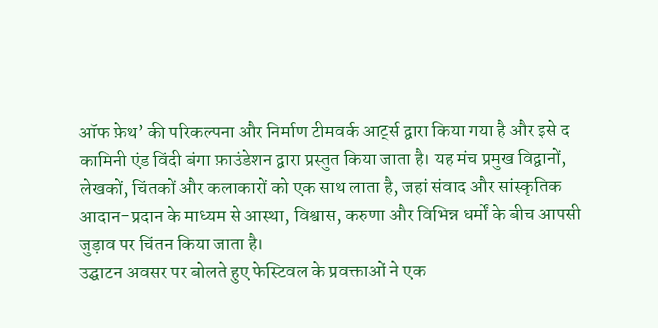ऑफ फ़ेथ’ की परिकल्पना और निर्माण टीमवर्क आर्ट्स द्वारा किया गया है और इसे द कामिनी एंड विंदी बंगा फ़ाउंडेशन द्वारा प्रस्तुत किया जाता है। यह मंच प्रमुख विद्वानों, लेखकों, चिंतकों और कलाकारों को एक साथ लाता है, जहां संवाद और सांस्कृतिक आदान-प्रदान के माध्यम से आस्था, विश्वास, करुणा और विभिन्न धर्मों के बीच आपसी जुड़ाव पर चिंतन किया जाता है।
उद्घाटन अवसर पर बोलते हुए फेस्टिवल के प्रवक्ताओं ने एक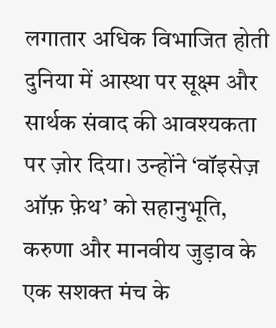लगातार अधिक विभाजित होती दुनिया में आस्था पर सूक्ष्म और सार्थक संवाद की आवश्यकता पर ज़ोर दिया। उन्होंने ‘वॉइसेज़ ऑफ़ फ़ेथ’ को सहानुभूति, करुणा और मानवीय जुड़ाव के एक सशक्त मंच के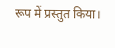रूप में प्रस्तुत किया।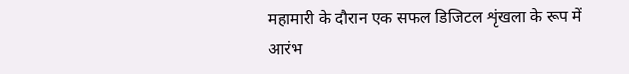महामारी के दौरान एक सफल डिजिटल शृंखला के रूप में आरंभ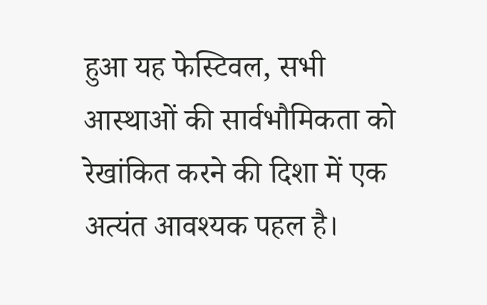हुआ यह फेस्टिवल, सभी आस्थाओं की सार्वभौमिकता को रेखांकित करने की दिशा में एक अत्यंत आवश्यक पहल है।